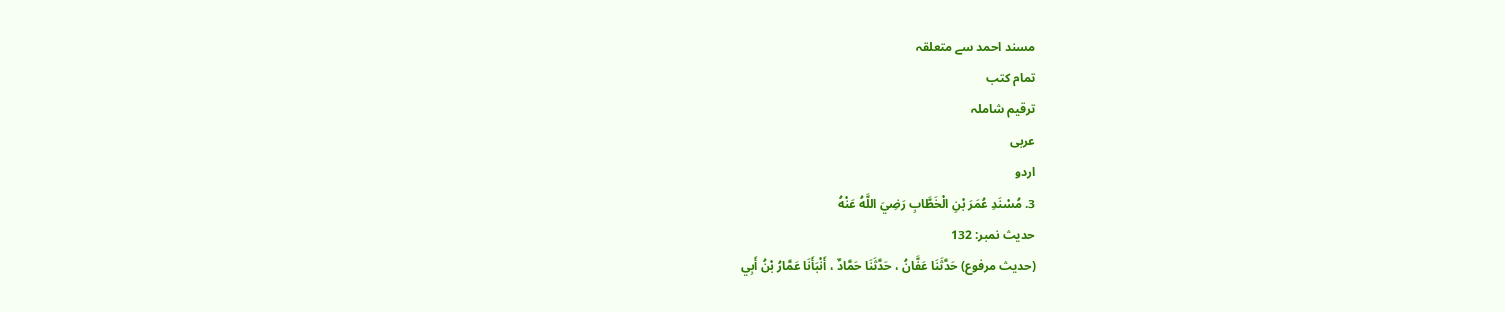مسند احمد سے متعلقہ
تمام کتب
ترقیم شاملہ
عربی
اردو
3. مُسْنَدِ عُمَرَ بْنِ الْخَطَّابِ رَضِيَ اللَّهُ عَنْهُ
حدیث نمبر: 132
(حديث مرفوع) حَدَّثَنَا عَفَّانُ ، حَدَّثَنَا حَمَّادٌ ، أَنْبَأَنَا عَمَّارُ بْنُ أَبِي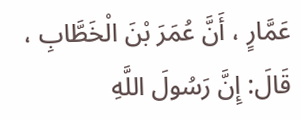عَمَّارٍ ، أَنَّ عُمَرَ بْنَ الْخَطَّابِ ، قَالَ: إِنَّ رَسُولَ اللَّهِ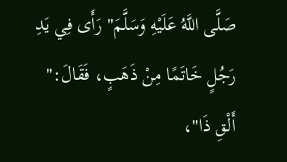صَلَّى اللَّهُ عَلَيْهِ وَسَلَّمَ" رَأَى فِي يَدِ رَجُلٍ خَاتَمًا مِنْ ذَهَبٍ، فَقَالَ:" أَلْقِ ذَا"،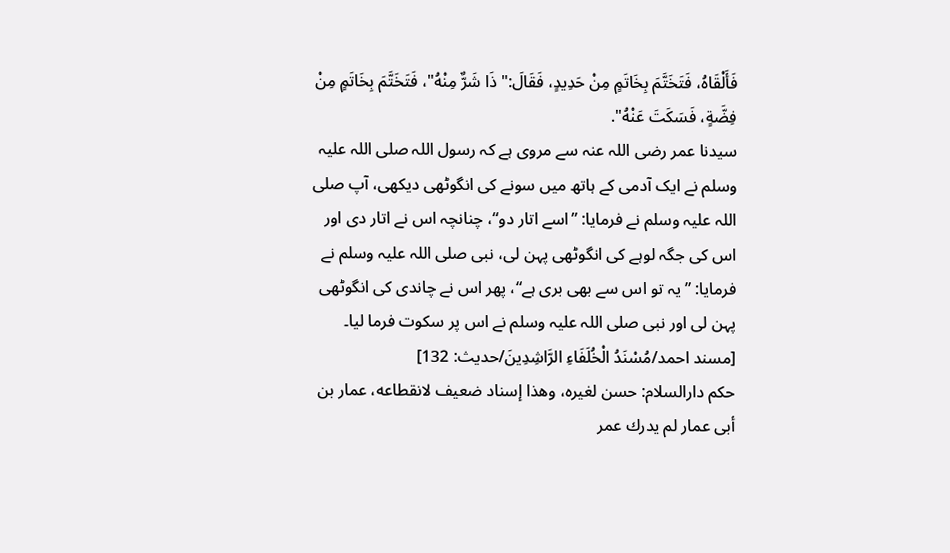فَأَلْقَاهُ، فَتَخَتَّمَ بِخَاتَمٍ مِنْ حَدِيدٍ، فَقَالَ:" ذَا شَرٌّ مِنْهُ"، فَتَخَتَّمَ بِخَاتَمٍ مِنْ فِضَّةٍ، فَسَكَتَ عَنْهُ".
سیدنا عمر رضی اللہ عنہ سے مروی ہے کہ رسول اللہ صلی اللہ علیہ وسلم نے ایک آدمی کے ہاتھ میں سونے کی انگوٹھی دیکھی، آپ صلی اللہ علیہ وسلم نے فرمایا: ”اسے اتار دو“، چنانچہ اس نے اتار دی اور اس کی جگہ لوہے کی انگوٹھی پہن لی، نبی صلی اللہ علیہ وسلم نے فرمایا: ”یہ تو اس سے بھی بری ہے“، پھر اس نے چاندی کی انگوٹھی پہن لی اور نبی صلی اللہ علیہ وسلم نے اس پر سکوت فرما لیا۔ [مسند احمد/مُسْنَدُ الْخُلَفَاءِ الرَّاشِدِينَ/حدیث: 132]
حکم دارالسلام: حسن لغيره، وهذا إسناد ضعيف لانقطاعه، عمار بن أبى عمار لم يدرك عمر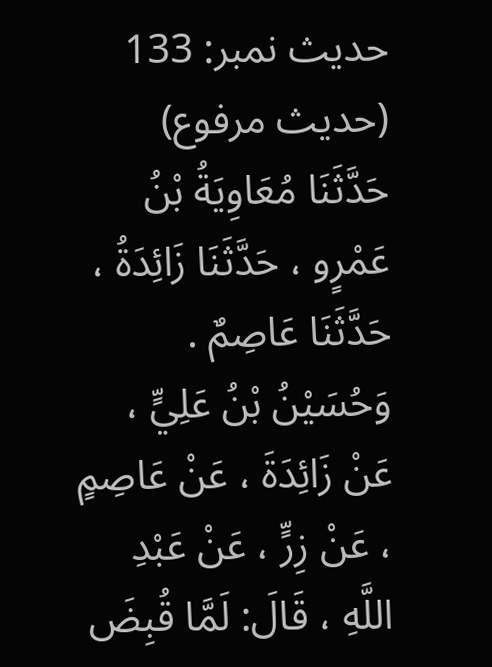حدیث نمبر: 133
(حديث مرفوع) حَدَّثَنَا مُعَاوِيَةُ بْنُ عَمْرٍو ، حَدَّثَنَا زَائِدَةُ ، حَدَّثَنَا عَاصِمٌ . وَحُسَيْنُ بْنُ عَلِيٍّ ، عَنْ زَائِدَةَ ، عَنْ عَاصِمٍ ، عَنْ زِرٍّ ، عَنْ عَبْدِ اللَّهِ ، قَالَ: لَمَّا قُبِضَ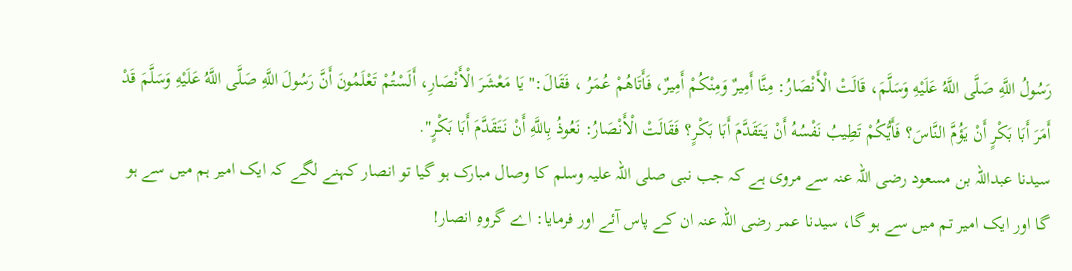رَسُولُ اللَّهِ صَلَّى اللَّهُ عَلَيْهِ وَسَلَّمَ، قَالَتْ الْأَنْصَارُ: مِنَّا أَمِيرٌ وَمِنْكُمْ أَمِيرٌ، فَأَتَاهُمْ عُمَرُ ، فَقَالَ:" يَا مَعْشَرَ الْأَنْصَارِ، أَلَسْتُمْ تَعْلَمُونَ أَنَّ رَسُولَ اللَّهِ صَلَّى اللَّهُ عَلَيْهِ وَسَلَّمَ قَدْ أَمَرَ أَبَا بَكْرٍ أَنْ يَؤُمَّ النَّاسَ؟ فَأَيُّكُمْ تَطِيبُ نَفْسُهُ أَنْ يَتَقَدَّمَ أَبَا بَكْرٍ؟ فَقَالَتْ الْأَنْصَارُ: نَعُوذُ بِاللَّهِ أَنْ نَتَقَدَّمَ أَبَا بَكْرٍ".
سیدنا عبداللہ بن مسعود رضی اللہ عنہ سے مروی ہے کہ جب نبی صلی اللہ علیہ وسلم کا وصال مبارک ہو گیا تو انصار کہنے لگے کہ ایک امیر ہم میں سے ہو گا اور ایک امیر تم میں سے ہو گا، سیدنا عمر رضی اللہ عنہ ان کے پاس آئے اور فرمایا: اے گروہِ انصار!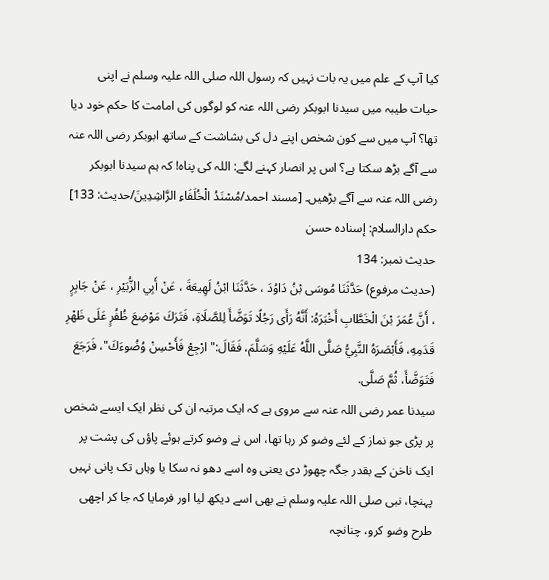کیا آپ کے علم میں یہ بات نہیں کہ رسول اللہ صلی اللہ علیہ وسلم نے اپنی حیات طیبہ میں سیدنا ابوبکر رضی اللہ عنہ کو لوگوں کی امامت کا حکم خود دیا تھا؟ آپ میں سے کون شخص اپنے دل کی بشاشت کے ساتھ ابوبکر رضی اللہ عنہ سے آگے بڑھ سکتا ہے؟ اس پر انصار کہنے لگے: اللہ کی پناہ! کہ ہم سیدنا ابوبکر رضی اللہ عنہ سے آگے بڑھیں۔ [مسند احمد/مُسْنَدُ الْخُلَفَاءِ الرَّاشِدِينَ/حدیث: 133]
حکم دارالسلام: إسناده حسن
حدیث نمبر: 134
(حديث مرفوع) حَدَّثَنَا مُوسَى بْنُ دَاوُدَ ، حَدَّثَنَا ابْنُ لَهِيعَةَ ، عَنْ أَبِي الزُّبَيْرِ ، عَنْ جَابِرٍ ، أَنَّ عُمَرَ بْنَ الْخَطَّابِ أَخْبَرَهُ: أَنَّهُ رَأَى رَجُلًا تَوَضَّأَ لِلصَّلَاةِ، فَتَرَكَ مَوْضِعَ ظُفُرٍ عَلَى ظَهْرِ قَدَمِهِ، فَأَبْصَرَهُ النَّبِيُّ صَلَّى اللَّهُ عَلَيْهِ وَسَلَّمَ، فَقَالَ:" ارْجِعْ فَأَحْسِنْ وُضُوءَكَ"، فَرَجَعَ فَتَوَضَّأَ، ثُمَّ صَلَّى.
سیدنا عمر رضی اللہ عنہ سے مروی ہے کہ ایک مرتبہ ان کی نظر ایک ایسے شخص پر پڑی جو نماز کے لئے وضو کر رہا تھا، اس نے وضو کرتے ہوئے پاؤں کی پشت پر ایک ناخن کے بقدر جگہ چھوڑ دی یعنی وہ اسے دھو نہ سکا یا وہاں تک پانی نہیں پہنچا، نبی صلی اللہ علیہ وسلم نے بھی اسے دیکھ لیا اور فرمایا کہ جا کر اچھی طرح وضو کرو، چنانچہ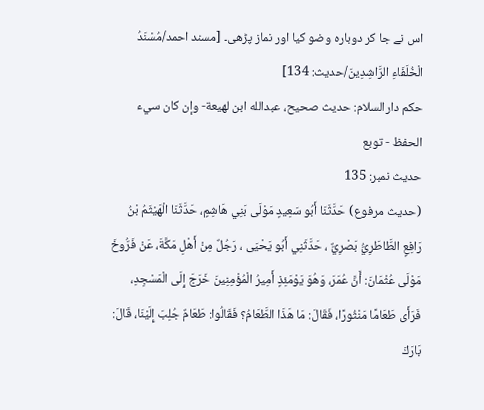اس نے جا کر دوبارہ وضو کیا اور نماز پڑھی۔ [مسند احمد/مُسْنَدُ الْخُلَفَاءِ الرَّاشِدِينَ/حدیث: 134]
حکم دارالسلام: حديث صحيح، عبدالله ابن لهيعة- وإن كان سيء الحفظ - توبع
حدیث نمبر: 135
(حديث مرفوع) حَدَّثَنَا أَبُو سَعِيدٍ مَوْلَى بَنِي هَاشِمٍ، حَدَّثَنَا الْهَيْثَمُ بْنُ رَافِعٍ الطَّاطَرِيُّ بَصْرِيٌّ ، حَدَّثَنِي أَبُو يَحْيَى ، رَجُلٌ مِنْ أَهْلِ مَكَّةَ، عَنْ فَرُّوخَ مَوْلَى عُثْمَانَ: أَنَّ عُمَرَ، وَهُوَ يَوْمَئِذٍ أَمِيرُ الْمُؤْمِنِينَ خَرَجَ إِلَى الْمَسْجِدِ، فَرَأَى طَعَامًا مَنْثُورًا، فَقَالَ: مَا هَذَا الطَّعَامُ؟ فَقَالُوا: طَعَامٌ جُلِبَ إِلَيْنَا، قَالَ: بَارَكَ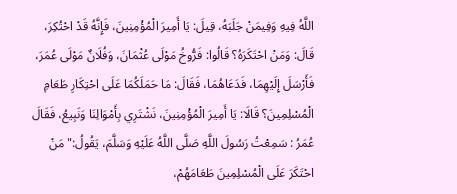اللَّهُ فِيهِ وَفِيمَنْ جَلَبَهُ، قِيلَ: يَا أَمِيرَ الْمُؤْمِنِينَ، فَإِنَّهُ قَدْ احْتُكِرَ، قَالَ: وَمَنْ احْتَكَرَهُ؟ قَالُوا: فَرُّوخُ مَوْلَى عُثْمَانَ، وَفُلَانٌ مَوْلَى عُمَرَ، فَأَرْسَلَ إِلَيْهِمَا، فَدَعَاهُمَا، فَقَالَ: مَا حَمَلَكُمَا عَلَى احْتِكَارِ طَعَامِ الْمُسْلِمِينَ؟ قَالَا: يَا أَمِيرَ الْمُؤْمِنِينَ، نَشْتَرِي بِأَمْوَالِنَا وَنَبِيعُ، فَقَالَ عُمَرُ : سَمِعْتُ رَسُولَ اللَّهِ صَلَّى اللَّهُ عَلَيْهِ وَسَلَّمَ، يَقُولُ:" مَنْ احْتَكَرَ عَلَى الْمُسْلِمِينَ طَعَامَهُمْ،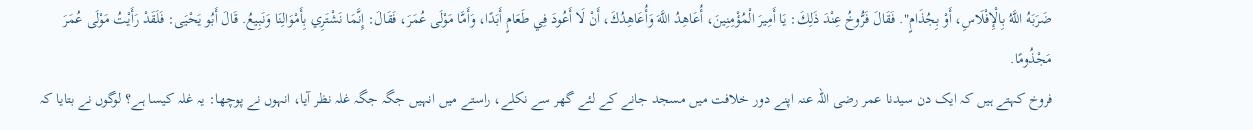ضَرَبَهُ اللَّهُ بِالْإِفْلَاسِ، أَوْ بِجُذَامٍ". فَقَالَ فَرُّوخُ عِنْدَ ذَلِكَ: يَا أَمِيرَ الْمُؤْمِنِينَ، أُعَاهِدُ اللَّهَ وَأُعَاهِدُكَ، أَنْ لَا أَعُودَ فِي طَعَامٍ أَبَدًا، وَأَمَّا مَوْلَى عُمَرَ، فَقَالَ: إِنَّمَا نَشْتَرِي بِأَمْوَالِنَا وَنَبِيعُ. قَالَ أَبُو يَحْيَى: فَلَقَدْ رَأَيْتُ مَوْلَى عُمَرَ مَجْذُومًا.
فروخ کہتے ہیں کہ ایک دن سیدنا عمر رضی اللہ عنہ اپنے دور خلافت میں مسجد جانے کے لئے گھر سے نکلے، راستے میں انہیں جگہ جگہ غلہ نظر آیا، انہوں نے پوچھا: یہ غلہ کیسا ہے؟ لوگوں نے بتایا کہ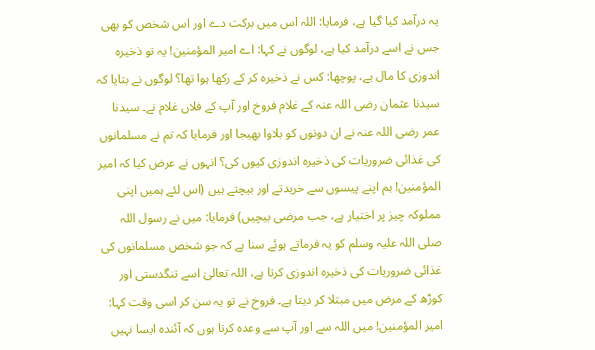یہ درآمد کیا گیا ہے، فرمایا: اللہ اس میں برکت دے اور اس شخص کو بھی جس نے اسے درآمد کیا ہے، لوگوں نے کہا: اے امیر المؤمنین! یہ تو ذخیرہ اندوزی کا مال ہے، پوچھا: کس نے ذخیرہ کر کے رکھا ہوا تھا؟ لوگوں نے بتایا کہ سیدنا عثمان رضی اللہ عنہ کے غلام فروخ اور آپ کے فلاں غلام نے۔ سیدنا عمر رضی اللہ عنہ نے ان دونوں کو بلاوا بھیجا اور فرمایا کہ تم نے مسلمانوں کی غذائی ضروریات کی ذخیرہ اندوزی کیوں کی؟ انہوں نے عرض کیا کہ امیر المؤمنین! ہم اپنے پیسوں سے خریدتے اور بیچتے ہیں (اس لئے ہمیں اپنی مملوکہ چیز پر اختیار ہے، جب مرضی بیچیں) فرمایا: میں نے رسول اللہ صلی اللہ علیہ وسلم کو یہ فرماتے ہوئے سنا ہے کہ جو شخص مسلمانوں کی غذائی ضروریات کی ذخیرہ اندوزی کرتا ہے، اللہ تعالیٰ اسے تنگدستی اور کوڑھ کے مرض میں مبتلا کر دیتا ہے۔ فروخ نے تو یہ سن کر اسی وقت کہا: امیر المؤمنین! میں اللہ سے اور آپ سے وعدہ کرتا ہوں کہ آئندہ ایسا نہیں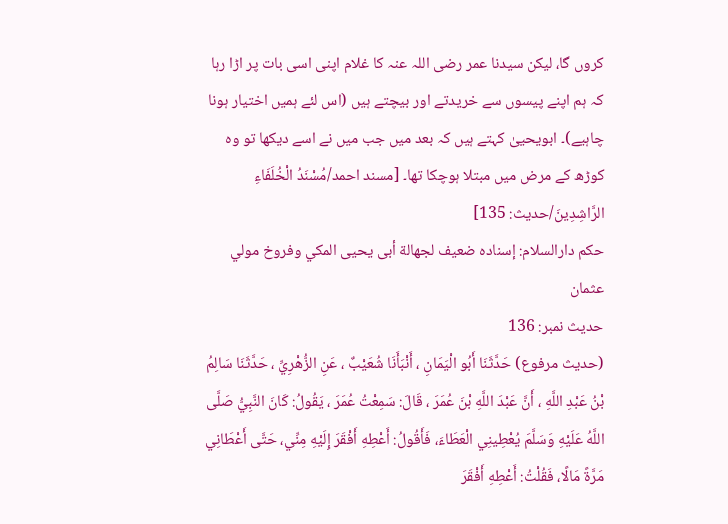کروں گا، لیکن سیدنا عمر رضی اللہ عنہ کا غلام اپنی اسی بات پر اڑا رہا کہ ہم اپنے پیسوں سے خریدتے اور بیچتے ہیں (اس لئے ہمیں اختیار ہونا چاہیے)۔ ابویحییٰ کہتے ہیں کہ بعد میں جب میں نے اسے دیکھا تو وہ کوڑھ کے مرض میں مبتلا ہوچکا تھا۔ [مسند احمد/مُسْنَدُ الْخُلَفَاءِ الرَّاشِدِينَ/حدیث: 135]
حکم دارالسلام: إسناده ضعيف لجهالة أبى يحيى المكي وفروخ مولي عثمان
حدیث نمبر: 136
(حديث مرفوع) حَدَّثَنَا أَبُو الْيَمَانِ ، أَنْبَأَنَا شُعَيْبٌ ، عَنِ الزُّهْرِيِّ ، حَدَّثَنَا سَالِمُ بْنُ عَبْدِ اللَّهِ ، أَنَّ عَبْدَ اللَّهِ بْنَ عُمَرَ ، قَالَ: سَمِعْتُ عُمَرَ ، يَقُولُ: كَانَ النَّبِيُّ صَلَّى اللَّهُ عَلَيْهِ وَسَلَّمَ يُعْطِينِي الْعَطَاءَ، فَأَقُولُ: أَعْطِهِ أَفْقَرَ إِلَيْهِ مِنِّي، حَتَّى أَعْطَانِي مَرَّةً مَالًا، فَقُلْتُ: أَعْطِهِ أَفْقَرَ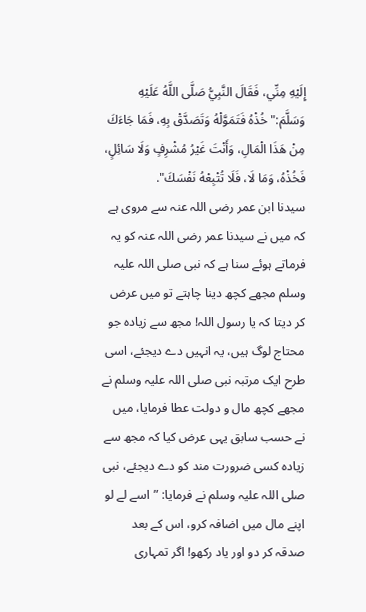إِلَيْهِ مِنِّي، فَقَالَ النَّبِيُّ صَلَّى اللَّهُ عَلَيْهِ وَسَلَّمَ:" خُذْهُ فَتَمَوَّلْهُ وَتَصَدَّقْ بِهِ، فَمَا جَاءَكَ مِنْ هَذَا الْمَالِ، وَأَنْتَ غَيْرُ مُشْرِفٍ وَلَا سَائِلٍ، فَخُذْهُ، وَمَا لَا، فَلَا تُتْبِعْهُ نَفْسَكَ".
سیدنا ابن عمر رضی اللہ عنہ سے مروی ہے کہ میں نے سیدنا عمر رضی اللہ عنہ کو یہ فرماتے ہوئے سنا ہے کہ نبی صلی اللہ علیہ وسلم مجھے کچھ دینا چاہتے تو میں عرض کر دیتا کہ یا رسول اللہ! مجھ سے زیادہ جو محتاج لوگ ہیں، یہ انہیں دے دیجئے، اسی طرح ایک مرتبہ نبی صلی اللہ علیہ وسلم نے مجھے کچھ مال و دولت عطا فرمایا، میں نے حسب سابق یہی عرض کیا کہ مجھ سے زیادہ کسی ضرورت مند کو دے دیجئے، نبی صلی اللہ علیہ وسلم نے فرمایا: ”اسے لے لو اپنے مال میں اضافہ کرو، اس کے بعد صدقہ کر دو اور یاد رکھو! اگر تمہاری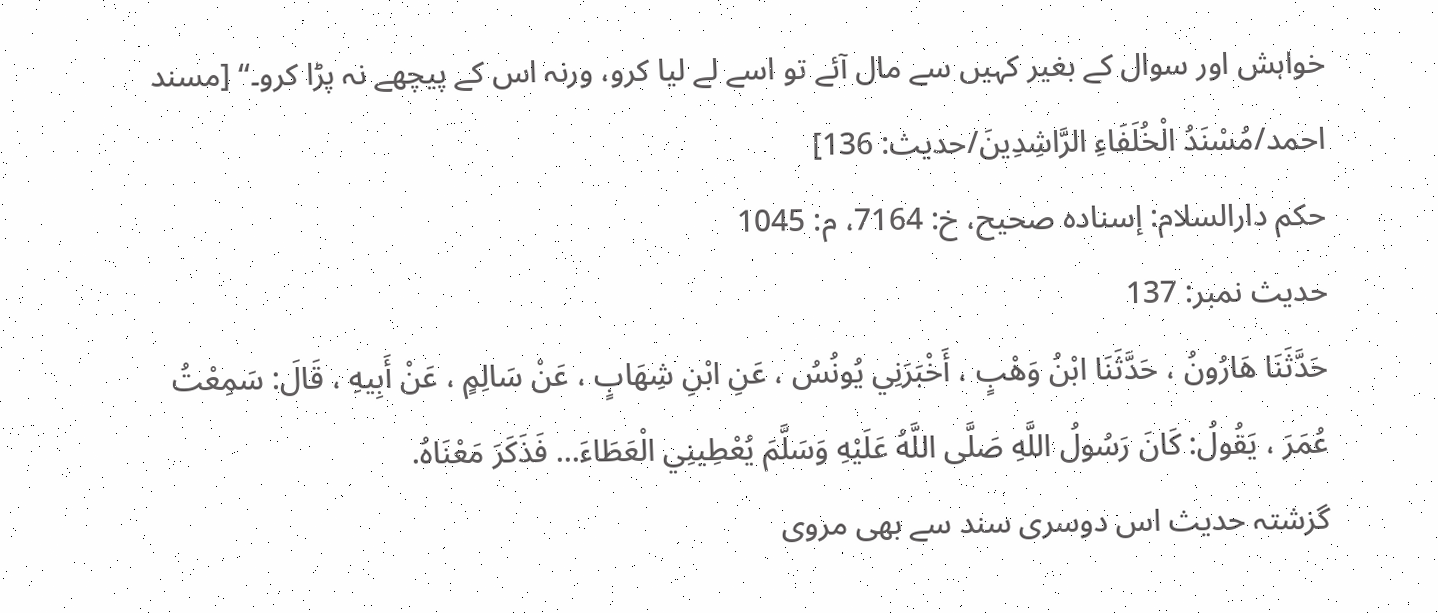خواہش اور سوال کے بغیر کہیں سے مال آئے تو اسے لے لیا کرو، ورنہ اس کے پیچھے نہ پڑا کرو۔“ [مسند احمد/مُسْنَدُ الْخُلَفَاءِ الرَّاشِدِينَ/حدیث: 136]
حکم دارالسلام: إسناده صحيح، خ: 7164، م: 1045
حدیث نمبر: 137
حَدَّثَنَا هَارُونُ ، حَدَّثَنَا ابْنُ وَهْبٍ ، أَخْبَرَنِي يُونُسُ ، عَنِ ابْنِ شِهَابٍ ، عَنْ سَالِمٍ ، عَنْ أَبِيهِ ، قَالَ: سَمِعْتُ عُمَرَ ، يَقُولُ: كَانَ رَسُولُ اللَّهِ صَلَّى اللَّهُ عَلَيْهِ وَسَلَّمَ يُعْطِينِي الْعَطَاءَ... فَذَكَرَ مَعْنَاهُ.
گزشتہ حدیث اس دوسری سند سے بھی مروی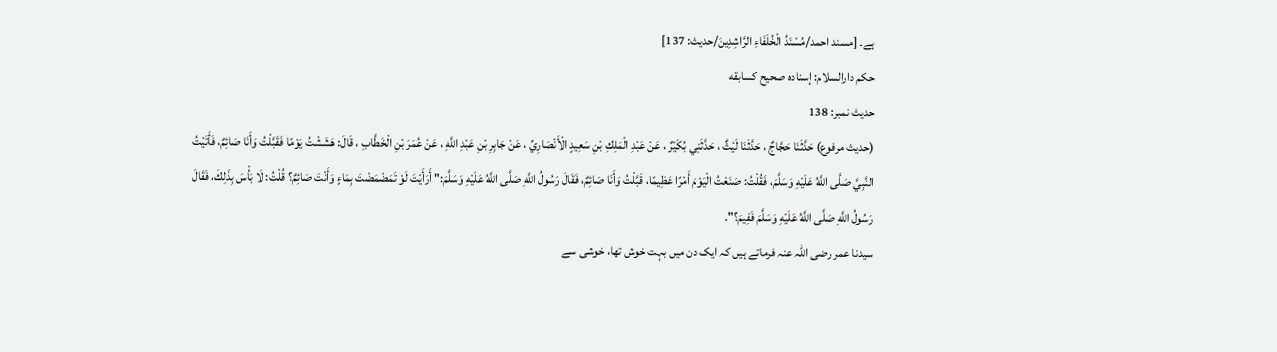ہے۔ [مسند احمد/مُسْنَدُ الْخُلَفَاءِ الرَّاشِدِينَ/حدیث: 137]
حکم دارالسلام: إسناده صحیح كسابقه
حدیث نمبر: 138
(حديث مرفوع) حَدَّثَنَا حَجَّاجٌ ، حَدَّثَنَا لَيْثٌ ، حَدَّثَنِي بُكَيْرٌ ، عَنْ عَبْدِ الْمَلِكِ بْنِ سَعِيدٍ الْأَنْصَارِيِّ ، عَنْ جَابِرِ بْنِ عَبْدِ اللَّهِ ، عَنْ عُمَرَ بْنِ الْخَطَّابِ ، قَالَ: هَشَشْتُ يَوْمًا فَقَبَّلْتُ وَأَنَا صَائِمٌ، فَأَتَيْتُ النَّبِيَّ صَلَّى اللَّهُ عَلَيْهِ وَسَلَّمَ، فَقُلْتُ: صَنَعْتُ الْيَوْمَ أَمْرًا عَظِيمًا، قَبَّلْتُ وَأَنَا صَائِمٌ، فَقَالَ رَسُولُ اللَّهِ صَلَّى اللَّهُ عَلَيْهِ وَسَلَّمَ:" أَرَأَيْتَ لَوْ تَمَضْمَضْتَ بِمَاءٍ وَأَنْتَ صَائِمٌ؟ قُلْتُ: لَا بَأْسَ بِذَلِكَ، فَقَالَ رَسُولُ اللَّهِ صَلَّى اللَّهُ عَلَيْهِ وَسَلَّمَ فَفِيمَ؟".
سیدنا عمر رضی اللہ عنہ فرماتے ہیں کہ ایک دن میں بہت خوش تھا، خوشی سے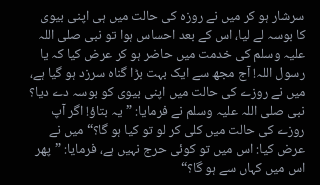سرشار ہو کر میں نے روزہ کی حالت میں ہی اپنی بیوی کا بوسہ لے لیا، اس کے بعد احساس ہوا تو نبی صلی اللہ علیہ وسلم کی خدمت میں حاضر ہو کر عرض کیا کہ یا رسول اللہ! آج مجھ سے ایک بہت بڑا گناہ سرزد ہو گیا ہے، میں نے روزے کی حالت میں اپنی بیوی کو بوسہ دے دیا؟ نبی صلی اللہ علیہ وسلم نے فرمایا: ”یہ بتاؤ! اگر آپ روزے کی حالت میں کلی کر لو تو کیا ہو گا؟“ میں نے عرض کیا: اس میں تو کوئی حرج نہیں ہے، فرمایا: ”پھر اس میں کہاں سے ہو گا؟“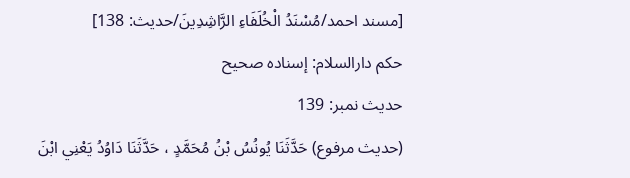[مسند احمد/مُسْنَدُ الْخُلَفَاءِ الرَّاشِدِينَ/حدیث: 138]
حکم دارالسلام: إسناده صحيح
حدیث نمبر: 139
(حديث مرفوع) حَدَّثَنَا يُونُسُ بْنُ مُحَمَّدٍ ، حَدَّثَنَا دَاوُدُ يَعْنِي ابْنَ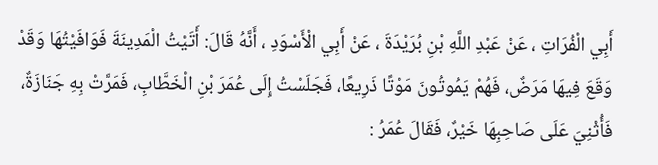أَبِي الْفُرَاتِ ، عَنْ عَبْدِ اللَّهِ بْنِ بُرَيْدَةَ ، عَنْ أَبِي الْأَسْوَدِ ، أَنَّهُ قَالَ: أَتَيْتُ الْمَدِينَةَ فَوَافَيْتُهَا وَقَدْ وَقَعَ فِيهَا مَرَضٌ، فَهُمْ يَمُوتُونَ مَوْتًا ذَرِيعًا، فَجَلَسْتُ إِلَى عُمَرَ بْنِ الْخَطَّابِ، فَمَرَّتْ بِهِ جَنَازَةٌ، فَأُثْنِيَ عَلَى صَاحِبِهَا خَيْرٌ، فَقَالَ عُمَرُ :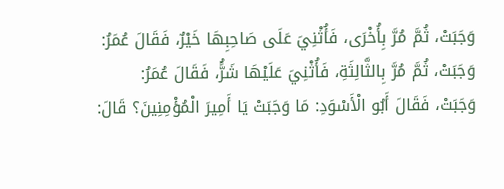وَجَبَتْ، ثُمَّ مُرَّ بِأُخْرَى، فَأُثْنِيَ عَلَى صَاحِبِهَا خَيْرٌ، فَقَالَ عُمَرُ: وَجَبَتْ، ثُمَّ مُرَّ بِالثَّالِثَةِ، فَأُثْنِيَ عَلَيْهَا شَرًُّ، فَقَالَ عُمَرُ: وَجَبَتْ، فَقَالَ أَبُو الْأَسْوَدِ: مَا وَجَبَتْ يَا أَمِيرَ الْمُؤْمِنِينَ؟ قَالَ: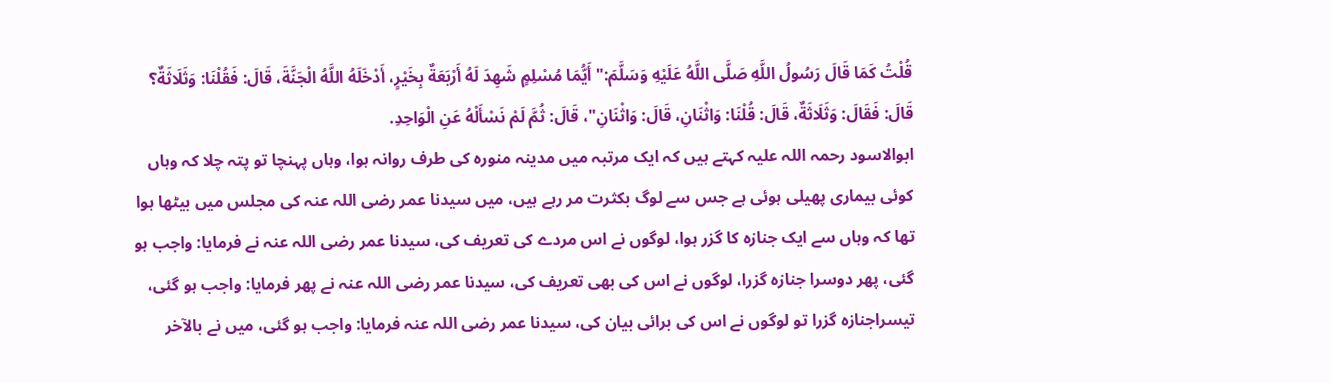قُلْتُ كَمَا قَالَ رَسُولُ اللَّهِ صَلَّى اللَّهُ عَلَيْهِ وَسَلَّمَ:" أَيُّمَا مُسْلِمٍ شَهِدَ لَهُ أَرْبَعَةٌ بِخَيْرٍ، أَدْخَلَهُ اللَّهُ الْجَنَّةَ، قَالَ: فَقُلْنَا: وَثَلَاثَةٌ؟ قَالَ: فَقَالَ: وَثَلَاثَةٌ، قَالَ: قُلْنَا: وَاثْنَانِ، قَالَ: وَاثْنَانِ"، قَالَ: ثُمَّ لَمْ نَسْأَلْهُ عَنِ الْوَاحِدِ.
ابوالاسود رحمہ اللہ علیہ کہتے ہیں کہ ایک مرتبہ میں مدینہ منورہ کی طرف روانہ ہوا، وہاں پہنچا تو پتہ چلا کہ وہاں کوئی بیماری پھیلی ہوئی ہے جس سے لوگ بکثرت مر رہے ہیں، میں سیدنا عمر رضی اللہ عنہ کی مجلس میں بیٹھا ہوا تھا کہ وہاں سے ایک جنازہ کا گزر ہوا، لوگوں نے اس مردے کی تعریف کی، سیدنا عمر رضی اللہ عنہ نے فرمایا: واجب ہو گئی، پھر دوسرا جنازہ گزرا، لوگوں نے اس کی بھی تعریف کی، سیدنا عمر رضی اللہ عنہ نے پھر فرمایا: واجب ہو گئی، تیسراجنازہ گزرا تو لوگوں نے اس کی برائی بیان کی، سیدنا عمر رضی اللہ عنہ فرمایا: واجب ہو گئی، میں نے بالآخر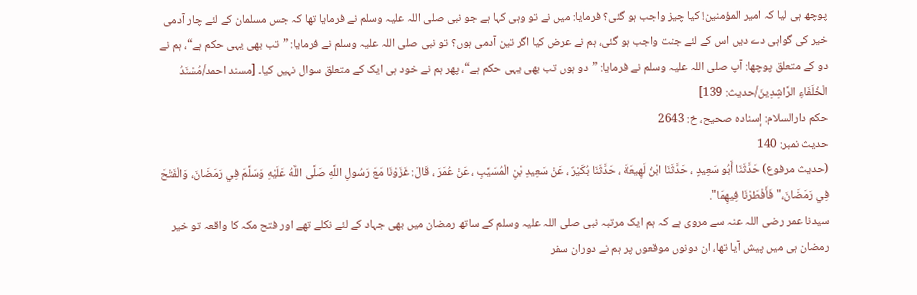پوچھ ہی لیا کہ امیر المؤمنین! کیا چیز واجب ہو گئی؟ فرمایا: میں نے تو وہی کہا ہے جو نبی صلی اللہ علیہ وسلم نے فرمایا تھا کہ جس مسلمان کے لئے چار آدمی خیر کی گواہی دے دیں اس کے لئے جنت واجب ہو گئی، ہم نے عرض کیا اگر تین آدمی ہوں؟ تو نبی صلی اللہ علیہ وسلم نے فرمایا: ”تب بھی یہی حکم ہے“، ہم نے دو کے متعلق پوچھا: آپ صلی اللہ علیہ وسلم نے فرمایا: ”دو ہوں تب بھی یہی حکم ہے“، پھر ہم نے خود ہی ایک کے متعلق سوال نہیں کیا۔ [مسند احمد/مُسْنَدُ الْخُلَفَاءِ الرَّاشِدِينَ/حدیث: 139]
حکم دارالسلام: إسناده صحيح، خ: 2643
حدیث نمبر: 140
(حديث مرفوع) حَدَّثَنَا أَبُو سَعِيدٍ ، حَدَّثَنَا ابْنُ لَهِيعَةَ ، حَدَّثَنَا بُكَيْرٌ ، عَنْ سَعِيدِ بْنِ الْمُسَيَّبِ ، عَنْ عُمَرَ ، قَالَ: غَزَوْنَا مَعَ رَسُولِ اللَّهِ صَلَّى اللَّهُ عَلَيْهِ وَسَلَّمَ فِي رَمَضَانَ، وَالْفَتْحَ فِي رَمَضَانَ،" فَأَفْطَرْنَا فِيهِمَا".
سیدنا عمر رضی اللہ عنہ سے مروی ہے کہ ہم ایک مرتبہ نبی صلی اللہ علیہ وسلم کے ساتھ رمضان میں بھی جہاد کے لئے نکلے تھے اور فتح مکہ کا واقعہ تو خیر رمضان ہی میں پیش آیا تھا، ان دونوں موقعوں پر ہم نے دوران سفر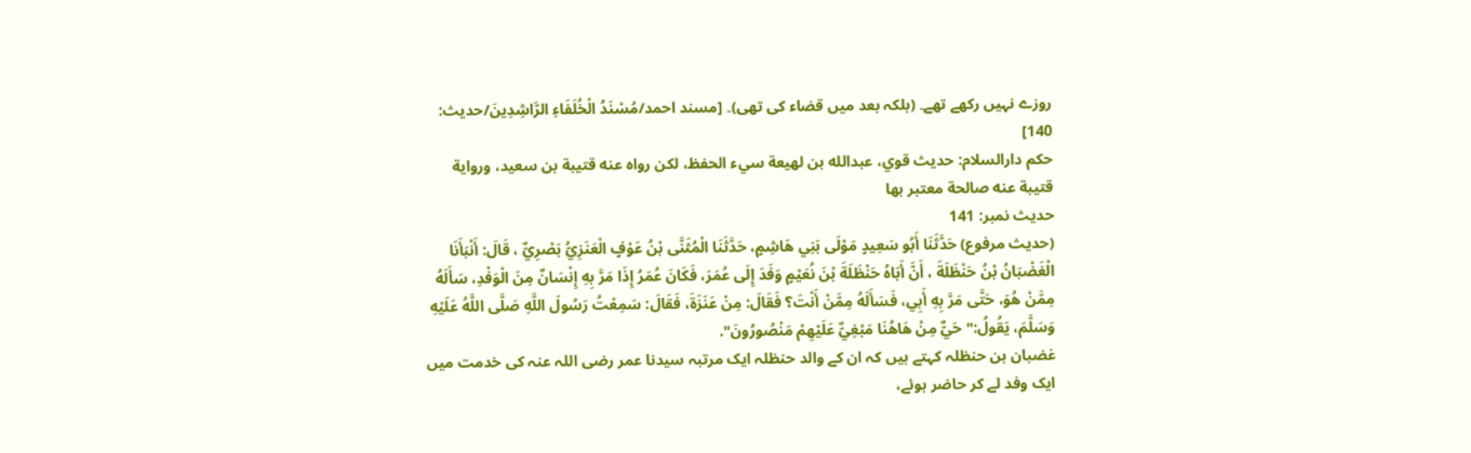روزے نہیں رکھے تھے۔ (بلکہ بعد میں قضاء کی تھی)۔ [مسند احمد/مُسْنَدُ الْخُلَفَاءِ الرَّاشِدِينَ/حدیث: 140]
حکم دارالسلام: حديث قوي، عبدالله بن لهيعة سيء الحفظ، لكن رواه عنه قتيبة بن سعيد، ورواية قتيبة عنه صالحة معتبر بها
حدیث نمبر: 141
(حديث مرفوع) حَدَّثَنَا أَبُو سَعِيدٍ مَوْلَى بَنِي هَاشِمٍ، حَدَّثَنَا الْمُثَنَّى بْنُ عَوْفٍ الْعَنَزِيُّ بَصْرِيٌّ ، قَالَ: أَنْبَأَنَا الْغَضْبَانُ بْنُ حَنْظَلَةَ ، أَنَّ أَبَاهُ حَنْظَلَةَ بْنَ نُعَيْمٍ وَفَدَ إِلَى عُمَرَ، فَكَانَ عُمَرُ إِذَا مَرَّ بِهِ إِنْسَانٌ مِنَ الْوَفْدِ، سَأَلَهُ مِمَّنْ هُوَ، حَتَّى مَرَّ بِهِ أَبِي، فَسَأَلَهُ مِمَّنْ أَنْتَ؟ فَقَالَ: مِنْ عَنَزَةَ، فَقَالَ: سَمِعْتُ رَسُولَ اللَّهِ صَلَّى اللَّهُ عَلَيْهِ وَسَلَّمَ، يَقُولُ:" حَيٌّ مِنْ هَاهُنَا مَبْغِيٌّ عَلَيْهِمْ مَنْصُورُونَ".
غضبان بن حنظلہ کہتے ہیں کہ ان کے والد حنظلہ ایک مرتبہ سیدنا عمر رضی اللہ عنہ کی خدمت میں ایک وفد لے کر حاضر ہوئے،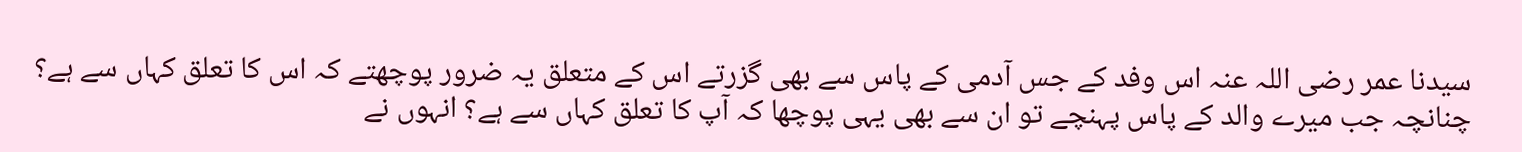سیدنا عمر رضی اللہ عنہ اس وفد کے جس آدمی کے پاس سے بھی گزرتے اس کے متعلق یہ ضرور پوچھتے کہ اس کا تعلق کہاں سے ہے؟ چنانچہ جب میرے والد کے پاس پہنچے تو ان سے بھی یہی پوچھا کہ آپ کا تعلق کہاں سے ہے؟ انہوں نے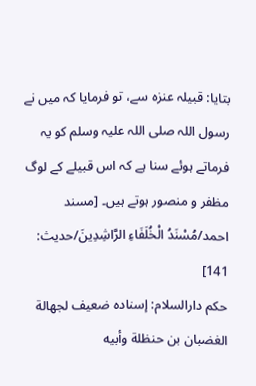بتایا: قبیلہ عنزہ سے، تو فرمایا کہ میں نے رسول اللہ صلی اللہ علیہ وسلم کو یہ فرماتے ہوئے سنا ہے کہ اس قبیلے کے لوگ مظفر و منصور ہوتے ہیں۔ [مسند احمد/مُسْنَدُ الْخُلَفَاءِ الرَّاشِدِينَ/حدیث: 141]
حکم دارالسلام: إسناده ضعيف لجهالة الغضبان بن حنظلة وأبيه